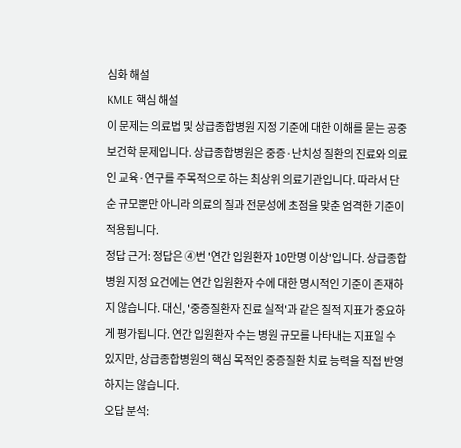심화 해설
KMLE 핵심 해설
이 문제는 의료법 및 상급종합병원 지정 기준에 대한 이해를 묻는 공중보건학 문제입니다. 상급종합병원은 중증·난치성 질환의 진료와 의료인 교육·연구를 주목적으로 하는 최상위 의료기관입니다. 따라서 단순 규모뿐만 아니라 의료의 질과 전문성에 초점을 맞춘 엄격한 기준이 적용됩니다.
정답 근거: 정답은 ④번 '연간 입원환자 10만명 이상'입니다. 상급종합병원 지정 요건에는 연간 입원환자 수에 대한 명시적인 기준이 존재하지 않습니다. 대신, '중증질환자 진료 실적'과 같은 질적 지표가 중요하게 평가됩니다. 연간 입원환자 수는 병원 규모를 나타내는 지표일 수 있지만, 상급종합병원의 핵심 목적인 중증질환 치료 능력을 직접 반영하지는 않습니다.
오답 분석: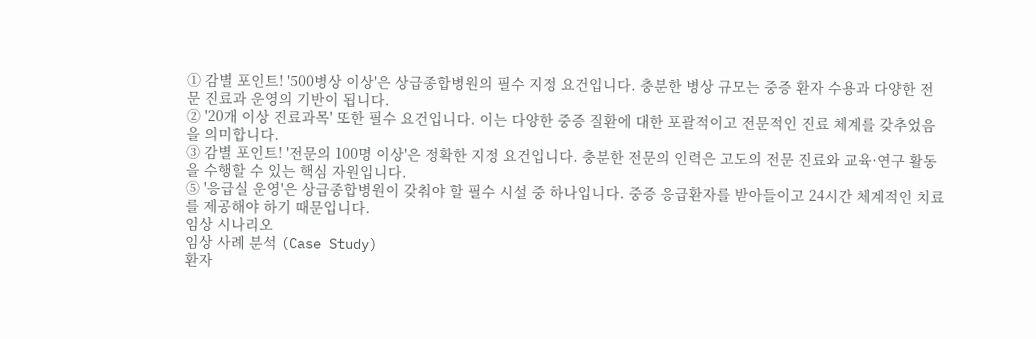① 감별 포인트! '500병상 이상'은 상급종합병원의 필수 지정 요건입니다. 충분한 병상 규모는 중증 환자 수용과 다양한 전문 진료과 운영의 기반이 됩니다.
② '20개 이상 진료과목' 또한 필수 요건입니다. 이는 다양한 중증 질환에 대한 포괄적이고 전문적인 진료 체계를 갖추었음을 의미합니다.
③ 감별 포인트! '전문의 100명 이상'은 정확한 지정 요건입니다. 충분한 전문의 인력은 고도의 전문 진료와 교육·연구 활동을 수행할 수 있는 핵심 자원입니다.
⑤ '응급실 운영'은 상급종합병원이 갖춰야 할 필수 시설 중 하나입니다. 중증 응급환자를 받아들이고 24시간 체계적인 치료를 제공해야 하기 때문입니다.
임상 시나리오
임상 사례 분석 (Case Study)
환자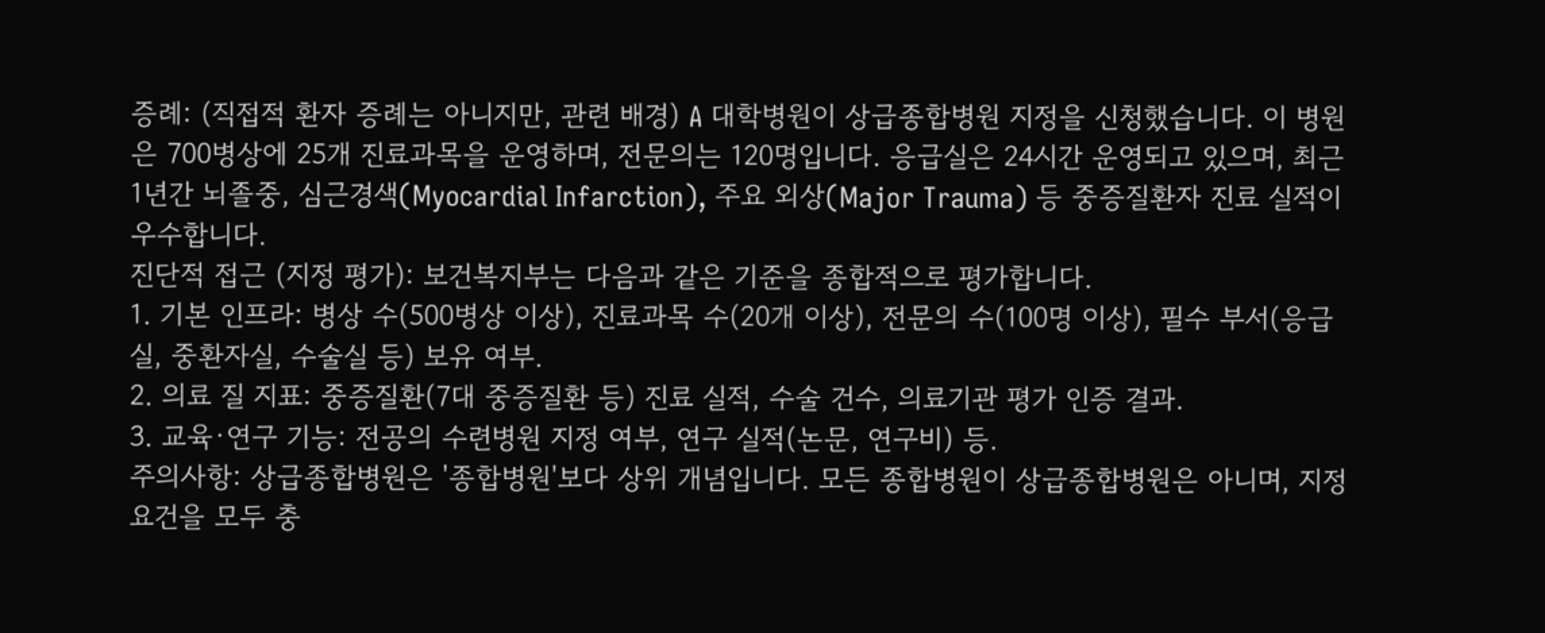증례: (직접적 환자 증례는 아니지만, 관련 배경) A 대학병원이 상급종합병원 지정을 신청했습니다. 이 병원은 700병상에 25개 진료과목을 운영하며, 전문의는 120명입니다. 응급실은 24시간 운영되고 있으며, 최근 1년간 뇌졸중, 심근경색(Myocardial Infarction), 주요 외상(Major Trauma) 등 중증질환자 진료 실적이 우수합니다.
진단적 접근 (지정 평가): 보건복지부는 다음과 같은 기준을 종합적으로 평가합니다.
1. 기본 인프라: 병상 수(500병상 이상), 진료과목 수(20개 이상), 전문의 수(100명 이상), 필수 부서(응급실, 중환자실, 수술실 등) 보유 여부.
2. 의료 질 지표: 중증질환(7대 중증질환 등) 진료 실적, 수술 건수, 의료기관 평가 인증 결과.
3. 교육·연구 기능: 전공의 수련병원 지정 여부, 연구 실적(논문, 연구비) 등.
주의사항: 상급종합병원은 '종합병원'보다 상위 개념입니다. 모든 종합병원이 상급종합병원은 아니며, 지정 요건을 모두 충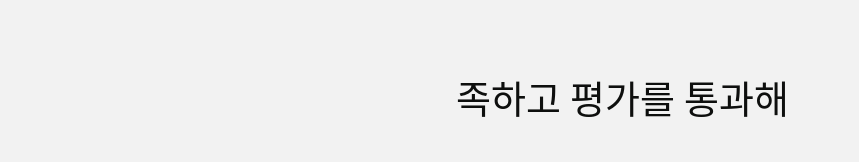족하고 평가를 통과해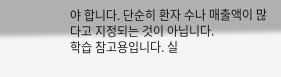야 합니다. 단순히 환자 수나 매출액이 많다고 지정되는 것이 아닙니다.
학습 참고용입니다. 실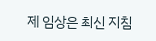제 임상은 최신 지침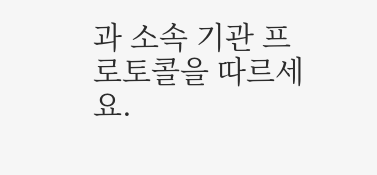과 소속 기관 프로토콜을 따르세요.